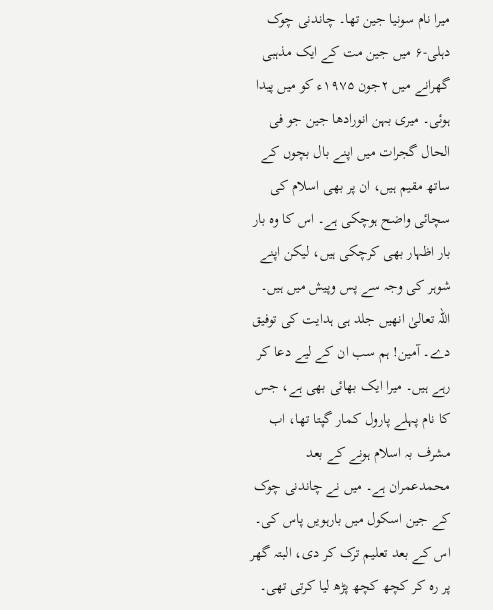میرا نام سونیا جین تھا۔ چاندنی چوک دہلی-۶ میں جین مت کے ایک مذہبی گھرانے میں ۲جون ۱۹۷۵ء کو میں پیدا ہوئی۔ میری بہن انورادھا جین جو فی الحال گجرات میں اپنے بال بچوں کے ساتھ مقیم ہیں، ان پر بھی اسلام کی سچائی واضح ہوچکی ہے۔ اس کا وہ بار بار اظہار بھی کرچکی ہیں، لیکن اپنے شوہر کی وجہ سے پس وپیش میں ہیں۔ اللہ تعالیٰ انھیں جلد ہی ہدایت کی توفیق دے۔ آمین! ہم سب ان کے لیے دعا کر رہے ہیں۔ میرا ایک بھائی بھی ہے، جس کا نام پہلے پارول کمار گپتا تھا، اب مشرف بہ اسلام ہونے کے بعد محمدعمران ہے۔ میں نے چاندنی چوک کے جین اسکول میں بارہویں پاس کی۔ اس کے بعد تعلیم ترک کر دی، البتہ گھر پر رہ کر کچھ کچھ پڑھ لیا کرتی تھی۔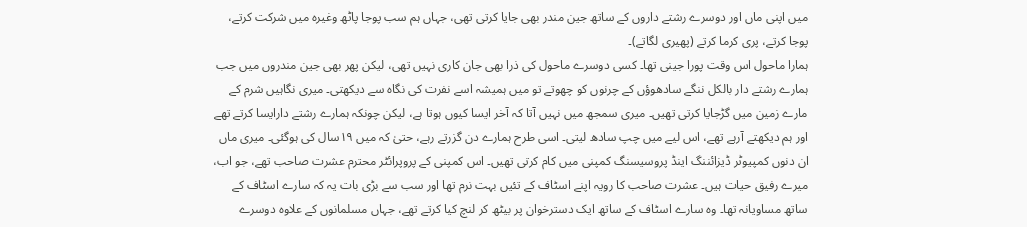میں اپنی ماں اور دوسرے رشتے داروں کے ساتھ جین مندر بھی جایا کرتی تھی، جہاں ہم سب پوجا پاٹھ وغیرہ میں شرکت کرتے، پوجا کرتے، پری کرما کرتے (پھیری لگاتے)۔
ہمارا ماحول اس وقت پورا جینی تھا۔ کسی دوسرے ماحول کی ذرا بھی جان کاری نہیں تھی، لیکن پھر بھی جین مندروں میں جب ہمارے رشتے دار بالکل ننگے سادھوؤں کے چرنوں کو چھوتے تو میں ہمیشہ اسے نفرت کی نگاہ سے دیکھتی۔ میری نگاہیں شرم کے مارے زمین میں گڑجایا کرتی تھیں۔ میری سمجھ میں نہیں آتا کہ آخر ایسا کیوں ہوتا ہے، لیکن چونکہ ہمارے رشتے دارایسا کرتے تھے اور ہم دیکھتے آرہے تھے، اس لیے میں چپ سادھ لیتی۔ اسی طرح ہمارے دن گزرتے رہے، حتیٰ کہ میں ۱۹سال کی ہوگئی۔ میری ماں ان دنوں کمپیوٹر ڈیزائننگ اینڈ پروسیسنگ کمپنی میں کام کرتی تھیں۔ اس کمپنی کے پروپرائٹر محترم عشرت صاحب تھے، جو اب، میرے رفیق حیات ہیں۔ عشرت صاحب کا رویہ اپنے اسٹاف کے تئیں بہت نرم تھا اور سب سے بڑی بات یہ کہ سارے اسٹاف کے ساتھ مساویانہ تھا۔ وہ سارے اسٹاف کے ساتھ ایک دسترخوان پر بیٹھ کر لنچ کیا کرتے تھے، جہاں مسلمانوں کے علاوہ دوسرے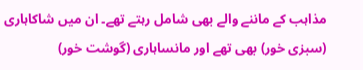مذاہب کے ماننے والے بھی شامل رہتے تھے۔ ان میں شاکاہاری (سبزی خور) بھی تھے اور مانساہاری (گوشت خور)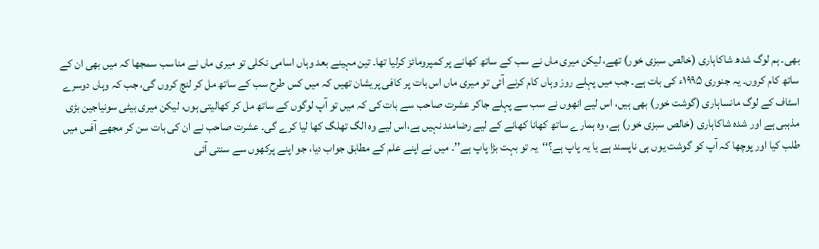بھی۔ ہم لوگ شدھ شاکاہاری (خالص سبزی خور) تھے، لیکن میری ماں نے سب کے ساتھ کھانے پر کمپرومائز کرلیا تھا۔ تین مہینے بعد وہاں اسامی نکلی تو میری ماں نے مناسب سمجھا کہ میں بھی ان کے ساتھ کام کروں۔ یہ جنوری ۱۹۹۵ء کی بات ہے۔ جب میں پہلے روز وہاں کام کرنے آئی تو میری ماں اس بات پر کافی پریشان تھیں کہ میں کس طرح سب کے ساتھ مل کر لنچ کروں گی، جب کہ وہاں دوسرے اسٹاف کے لوگ مانساہاری (گوشت خور) بھی ہیں، اس لیے انھوں نے سب سے پہلے جاکر عشرت صاحب سے بات کی کہ میں تو آپ لوگوں کے ساتھ مل کر کھالیتی ہوں، لیکن میری بیٹی سونیاجین بڑی مذہبی ہے اور شدہ شاکاہاری (خالص سبزی خور) ہے، وہ ہمارے ساتھ کھانا کھانے کے لیے رضامند نہیں ہے،اس لیے وہ الگ تھلگ کھا لیا کرے گی۔ عشرت صاحب نے ان کی بات سن کر مجھے آفس میں طلب کیا اور پوچھا کہ آپ کو گوشت یوں ہی ناپسند ہے یا یہ پاپ ہے؟‘‘یہ تو بہت بڑا پاپ ہے’’۔ میں نے اپنے علم کے مطابق جواب دیا، جو اپنے پرکھوں سے سنتی آئی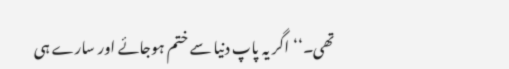تھی۔‘‘اگر یہ پاپ دنیا سے ختم ہوجائے اور سارے ہی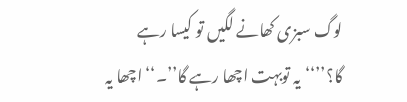لوگ سبزی کھانے لگیں تو کیسا رہے گا؟’’‘‘یہ توبہت اچھا رہے گا’’۔‘‘اچھا یہ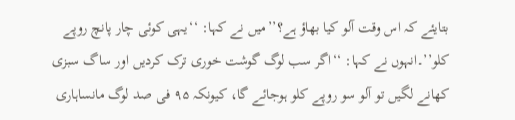بتایئے کہ اس وقت آلو کیا بھاؤ ہے؟’’میں نے کہا: ‘‘یہی کوئی چار پانچ روپے کلو’’۔انہوں نے کہا: ‘‘اگر سب لوگ گوشت خوری ترک کردیں اور ساگ سبزی کھانے لگیں تو آلو سو روپے کلو ہوجائے گا، کیونکہ ۹۵ فی صد لوگ مانساہاری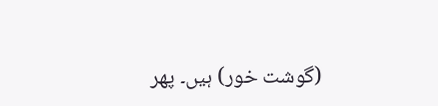(گوشت خور) ہیں۔ پھر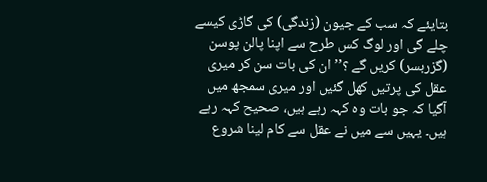بتایئے کہ سب کے جیون (زندگی) کی گاڑی کیسے چلے گی اور لوگ کس طرح سے اپنا پالن پوسن (گزربسر) کریں گے ؟’’ ان کی بات سن کر میری عقل کی پرتیں کھل گئیں اور میری سمجھ میں آگیا کہ جو بات وہ کہہ رہے ہیں، صحیح کہہ رہے ہیں۔ یہیں سے میں نے عقل سے کام لینا شروع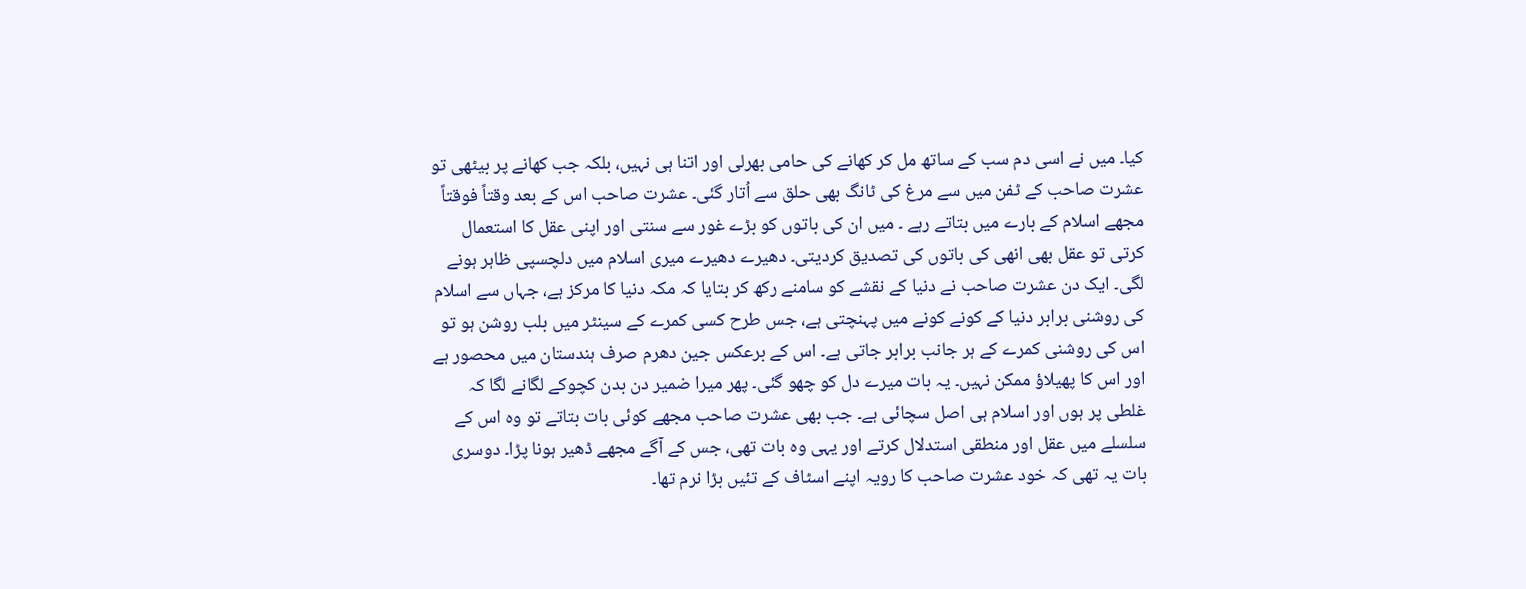کیا۔ میں نے اسی دم سب کے ساتھ مل کر کھانے کی حامی بھرلی اور اتنا ہی نہیں، بلکہ جب کھانے پر بیٹھی تو عشرت صاحب کے ٹفن میں سے مرغ کی ٹانگ بھی حلق سے اُتار گئی۔ عشرت صاحب اس کے بعد وقتاً فوقتاً مجھے اسلام کے بارے میں بتاتے رہے ۔ میں ان کی باتوں کو بڑے غور سے سنتی اور اپنی عقل کا استعمال کرتی تو عقل بھی انھی کی باتوں کی تصدیق کردیتی۔ دھیرے دھیرے میری اسلام میں دلچسپی ظاہر ہونے لگی۔ ایک دن عشرت صاحب نے دنیا کے نقشے کو سامنے رکھ کر بتایا کہ مکہ دنیا کا مرکز ہے، جہاں سے اسلام کی روشنی برابر دنیا کے کونے کونے میں پہنچتی ہے، جس طرح کسی کمرے کے سینٹر میں بلب روشن ہو تو اس کی روشنی کمرے کے ہر جانب برابر جاتی ہے۔ اس کے برعکس جین دھرم صرف ہندستان میں محصور ہے اور اس کا پھیلاؤ ممکن نہیں۔ یہ بات میرے دل کو چھو گئی۔ پھر میرا ضمیر دن بدن کچوکے لگانے لگا کہ غلطی پر ہوں اور اسلام ہی اصل سچائی ہے۔ جب بھی عشرت صاحب مجھے کوئی بات بتاتے تو وہ اس کے سلسلے میں عقل اور منطقی استدلال کرتے اور یہی وہ بات تھی، جس کے آگے مجھے ڈھیر ہونا پڑا۔ دوسری بات یہ تھی کہ خود عشرت صاحب کا رویہ اپنے اسٹاف کے تئیں بڑا نرم تھا۔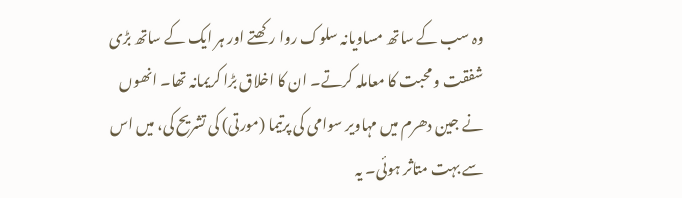وہ سب کے ساتھ مساویانہ سلوک روا رکھتے اور ہر ایک کے ساتھ بڑی شفقت و محبت کا معاملہ کرتے۔ ان کا اخلاق بڑا کریمانہ تھا۔ انھوں نے جین دھرم میں مہاویر سوامی کی پرتیما (مورتی) کی تشریح کی، میں اس سے بہت متاثر ہوئی۔ یہ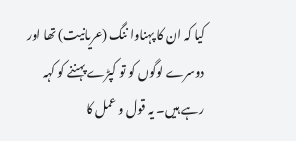کیا کہ ان کا پہناوا ننگ (عریانیت) تھا اور دوسرے لوگوں کو تو کپڑے پہننے کو کہہ رہے ہیں۔ یہ قول و عمل کا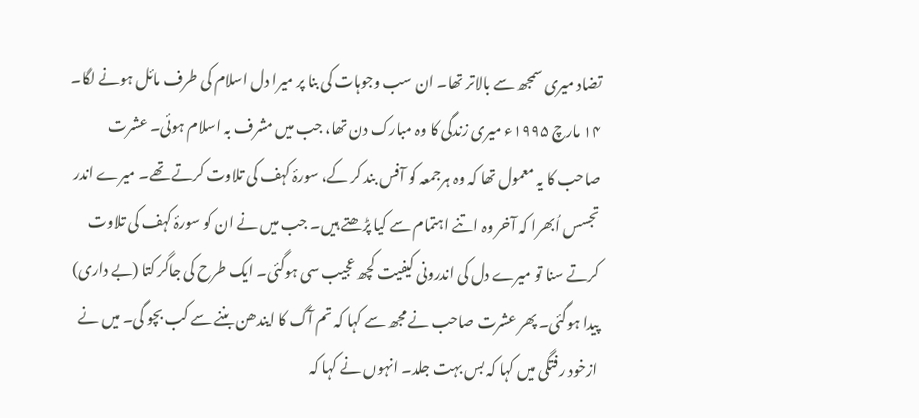تضاد میری سمجھ سے بالاتر تھا۔ ان سب وجوہات کی بنا پر میرا دل اسلام کی طرف مائل ہونے لگا۔
۱۴ مارچ ۱۹۹۵ء میری زندگی کا وہ مبارک دن تھا، جب میں مشرف بہ اسلام ہوئی۔ عشرت صاحب کا یہ معمول تھا کہ وہ ہرجمعہ کو آفس بند کر کے، سورۂ کہف کی تلاوت کرتے تھے۔ میرے اندر تجسس اُبھرا کہ آخر وہ اتنے اہتمام سے کیا پڑھتے ہیں۔ جب میں نے ان کو سورۂ کہف کی تلاوت کرتے سنا تو میرے دل کی اندرونی کیفیت کچھ عجیب سی ہوگئی۔ ایک طرح کی جاگر کتا (بے داری) پیدا ہوگئی۔ پھر عشرت صاحب نے مجھ سے کہا کہ تم آگ کا ایندھن بننے سے کب بچو گی۔ میں نے ازخود رفتگی میں کہا کہ بس بہت جلد۔ انہوں نے کہا کہ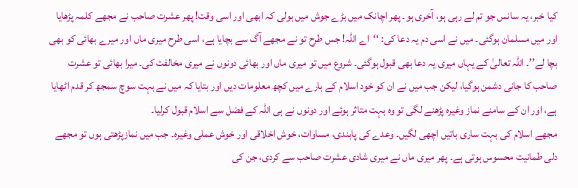کیا خبر، یہ سانس جو تم لے رہی ہو، آخری ہو۔ پھر اچانک میں بڑے جوش میں بولی کہ ابھی اور اسی وقت! پھر عشرت صاحب نے مجھے کلمہ پڑھایا اور میں مسلمان ہوگئی۔ میں نے اسی دم یہ دعا کی: ‘‘اے اللہ! جس طرح تو نے مجھے آگ سے بچایا ہے، اسی طرح میری ماں اور میرے بھائی کو بھی بچا لے’’۔ اللہ تعالیٰ کے یہاں میری یہ دعا بھی قبول ہوگئی۔ شروع میں تو میری ماں اور بھائی دونوں نے میری مخالفت کی۔ میرا بھائی تو عشرت صاحب کا جانی دشمن ہوگیا، لیکن جب میں نے ان کو خود اسلام کے بارے میں کچھ معلومات دیں اور بتایا کہ میں نے بہت سوچ سمجھ کر قدم اٹھایا ہے، اور ان کے سامنے نماز وغیرہ پڑھنے لگی تو وہ بہت متاثر ہوئے اور دونوں نے ہی اللہ کے فضل سے اسلام قبول کرلیا۔
مجھے اسلام کی بہت ساری باتیں اچھی لگیں۔ وعدے کی پابندی، مساوات، خوش اخلاقی اور خوش عملی وغیرہ۔ جب میں نمازپڑھتی ہوں تو مجھے دلی طمانیت محسوس ہوتی ہے۔ پھر میری ماں نے میری شادی عشرت صاحب سے کردی، جن کی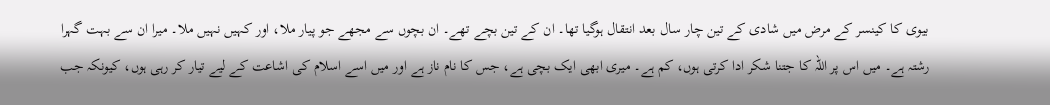بیوی کا کینسر کے مرض میں شادی کے تین چار سال بعد انتقال ہوگیا تھا۔ ان کے تین بچے تھے۔ ان بچوں سے مجھے جو پیار ملا، اور کہیں نہیں ملا۔ میرا ان سے بہت گہرا رشتہ ہے۔ میں اس پر اللہ کا جتنا شکر ادا کرتی ہوں، کم ہے۔ میری ابھی ایک بچی ہے، جس کا نام ناز ہے اور میں اسے اسلام کی اشاعت کے لیے تیار کر رہی ہوں، کیونکہ جب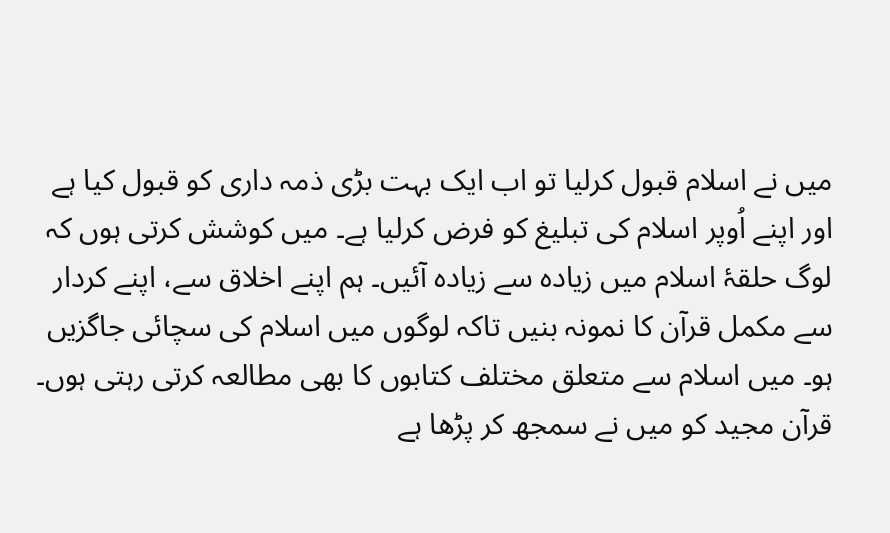میں نے اسلام قبول کرلیا تو اب ایک بہت بڑی ذمہ داری کو قبول کیا ہے اور اپنے اُوپر اسلام کی تبلیغ کو فرض کرلیا ہے۔ میں کوشش کرتی ہوں کہ لوگ حلقۂ اسلام میں زیادہ سے زیادہ آئیں۔ ہم اپنے اخلاق سے، اپنے کردار سے مکمل قرآن کا نمونہ بنیں تاکہ لوگوں میں اسلام کی سچائی جاگزیں ہو۔ میں اسلام سے متعلق مختلف کتابوں کا بھی مطالعہ کرتی رہتی ہوں۔ قرآن مجید کو میں نے سمجھ کر پڑھا ہے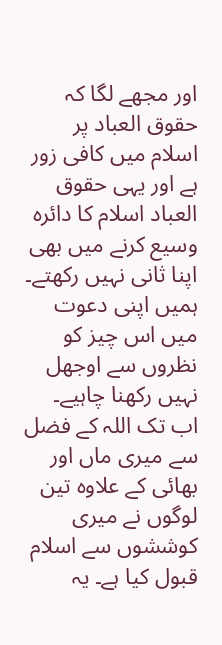اور مجھے لگا کہ حقوق العباد پر اسلام میں کافی زور ہے اور یہی حقوق العباد اسلام کا دائرہ وسیع کرنے میں بھی اپنا ثانی نہیں رکھتے۔ ہمیں اپنی دعوت میں اس چیز کو نظروں سے اوجھل نہیں رکھنا چاہیے۔ اب تک اللہ کے فضل سے میری ماں اور بھائی کے علاوہ تین لوگوں نے میری کوششوں سے اسلام قبول کیا ہے۔ یہ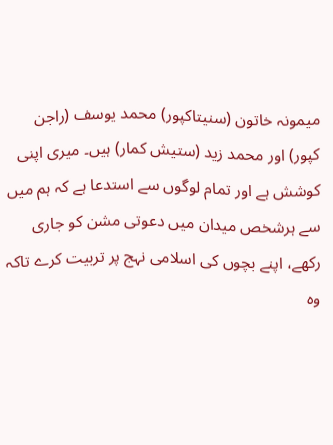میمونہ خاتون (سنیتاکپور) محمد یوسف (راجن کپور) اور محمد زید (ستیش کمار) ہیں۔ میری اپنی کوشش ہے اور تمام لوگوں سے استدعا ہے کہ ہم میں سے ہرشخص میدان میں دعوتی مشن کو جاری رکھے، اپنے بچوں کی اسلامی نہج پر تربیت کرے تاکہ وہ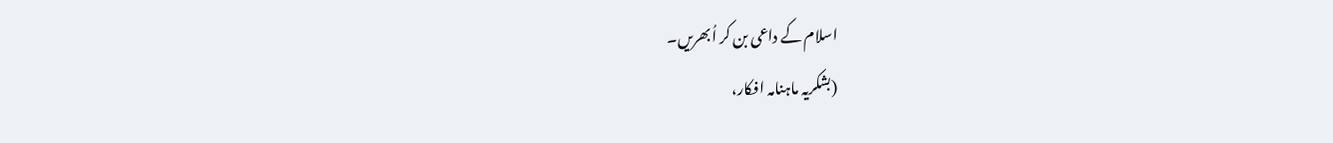اسلام کے داعی بن کر اُبھریں۔
(بشکریہ ماہنامہ افکار،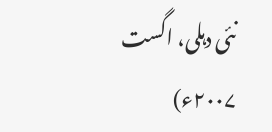نئی دہلی، اگست ۲۰۰۷ء)